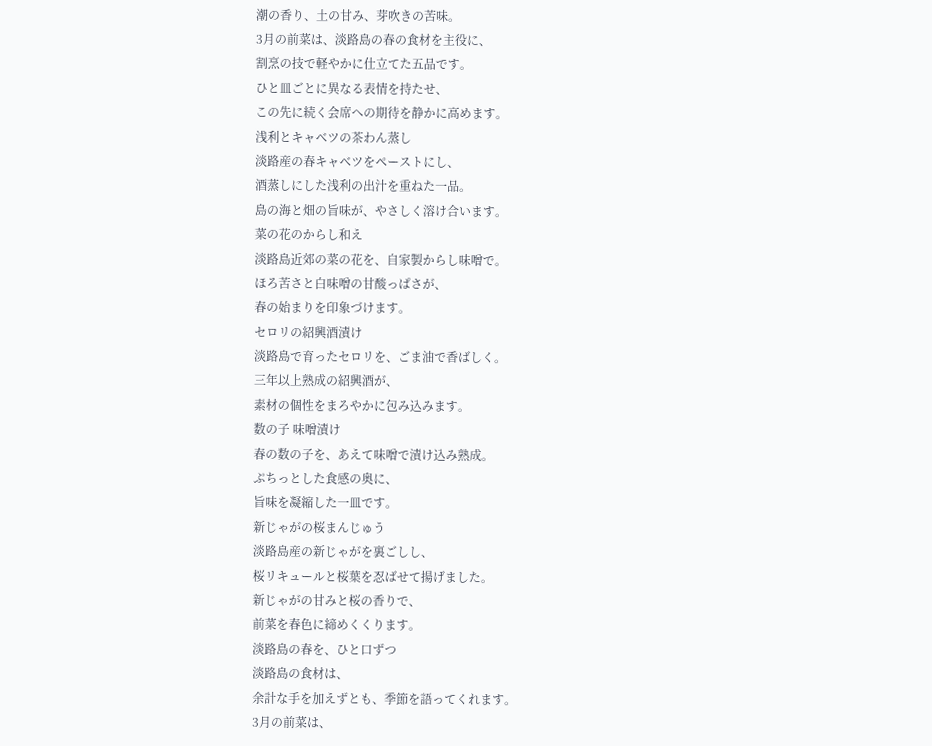潮の香り、土の甘み、芽吹きの苦味。
3月の前菜は、淡路島の春の食材を主役に、
割烹の技で軽やかに仕立てた五品です。
ひと皿ごとに異なる表情を持たせ、
この先に続く会席への期待を静かに高めます。
浅利とキャベツの茶わん蒸し
淡路産の春キャベツをペーストにし、
酒蒸しにした浅利の出汁を重ねた一品。
島の海と畑の旨味が、やさしく溶け合います。
菜の花のからし和え
淡路島近郊の菜の花を、自家製からし味噌で。
ほろ苦さと白味噌の甘酸っぱさが、
春の始まりを印象づけます。
セロリの紹興酒漬け
淡路島で育ったセロリを、ごま油で香ばしく。
三年以上熟成の紹興酒が、
素材の個性をまろやかに包み込みます。
数の子 味噌漬け
春の数の子を、あえて味噌で漬け込み熟成。
ぷちっとした食感の奥に、
旨味を凝縮した一皿です。
新じゃがの桜まんじゅう
淡路島産の新じゃがを裏ごしし、
桜リキュールと桜葉を忍ばせて揚げました。
新じゃがの甘みと桜の香りで、
前菜を春色に締めくくります。
淡路島の春を、ひと口ずつ
淡路島の食材は、
余計な手を加えずとも、季節を語ってくれます。
3月の前菜は、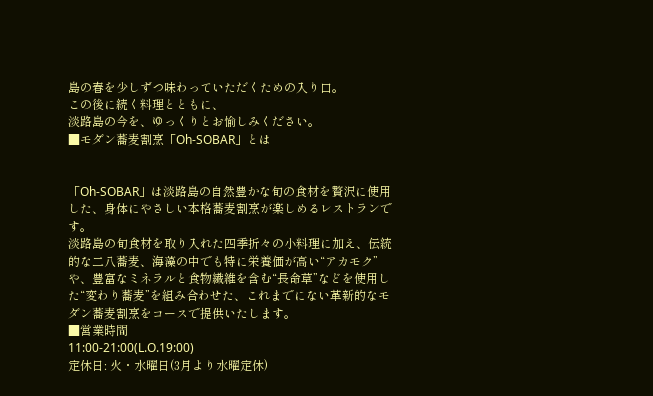島の春を少しずつ味わっていただくための入り口。
この後に続く料理とともに、
淡路島の今を、ゆっくりとお愉しみください。
■モダン蕎麦割烹「Oh-SOBAR」とは


「Oh-SOBAR」は淡路島の自然豊かな旬の食材を贅沢に使用した、身体にやさしい本格蕎麦割烹が楽しめるレストランです。
淡路島の旬食材を取り入れた四季折々の小料理に加え、伝統的な二八蕎麦、海藻の中でも特に栄養価が高い“アカモク”や、豊富なミネラルと食物繊維を含む“長命草”などを使用した“変わり蕎麦”を組み合わせた、これまでにない革新的なモダン蕎麦割烹をコースで提供いたします。
■営業時間
11:00-21:00(L.O.19:00)
定休日: 火・水曜日(3月より水曜定休)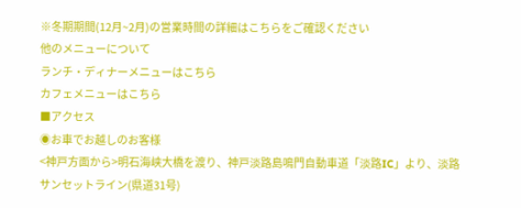※冬期期間(12月~2月)の営業時間の詳細はこちらをご確認ください
他のメニューについて
ランチ・ディナーメニューはこちら
カフェメニューはこちら
■アクセス
◉お車でお越しのお客様
<神戸方面から>明石海峡大橋を渡り、神戸淡路島鳴門自動車道「淡路IC」より、淡路サンセットライン(県道31号)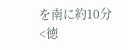を南に約10分
<徳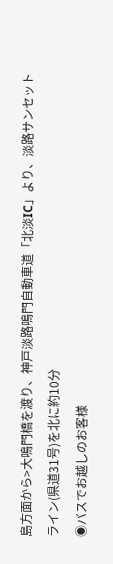島方面から>大鳴門橋を渡り、神戸淡路鳴門自動車道「北淡IC」より、淡路サンセットライン(県道31号)を北に約10分
◉バスでお越しのお客様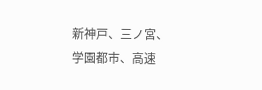新神戸、三ノ宮、学園都市、高速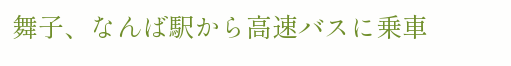舞子、なんば駅から高速バスに乗車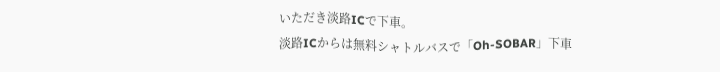いただき淡路ICで下車。
淡路ICからは無料シャトルバスで「Oh-SOBAR」下車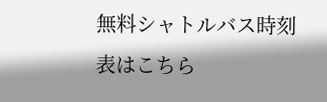無料シャトルバス時刻表はこちら